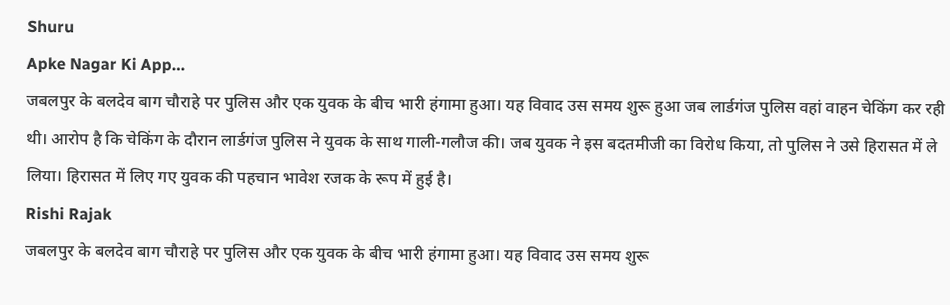Shuru
Apke Nagar Ki App…
जबलपुर के बलदेव बाग चौराहे पर पुलिस और एक युवक के बीच भारी हंगामा हुआ। यह विवाद उस समय शुरू हुआ जब लार्डगंज पुलिस वहां वाहन चेकिंग कर रही थी। आरोप है कि चेकिंग के दौरान लार्डगंज पुलिस ने युवक के साथ गाली-गलौज की। जब युवक ने इस बदतमीजी का विरोध किया, तो पुलिस ने उसे हिरासत में ले लिया। हिरासत में लिए गए युवक की पहचान भावेश रजक के रूप में हुई है।
Rishi Rajak
जबलपुर के बलदेव बाग चौराहे पर पुलिस और एक युवक के बीच भारी हंगामा हुआ। यह विवाद उस समय शुरू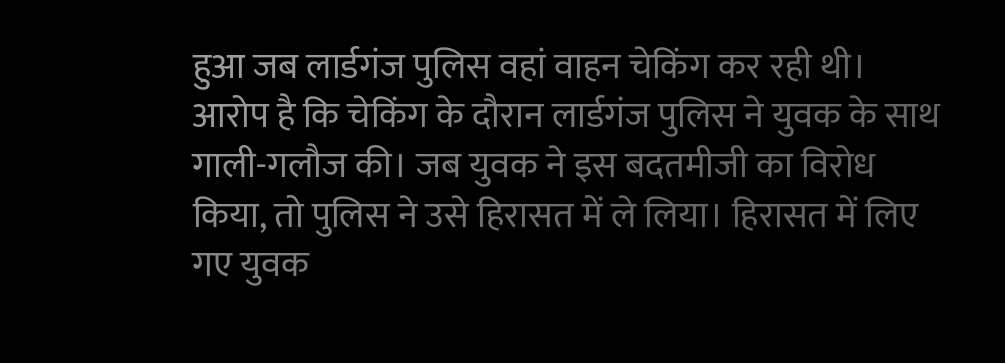हुआ जब लार्डगंज पुलिस वहां वाहन चेकिंग कर रही थी। आरोप है कि चेकिंग के दौरान लार्डगंज पुलिस ने युवक के साथ गाली-गलौज की। जब युवक ने इस बदतमीजी का विरोध किया, तो पुलिस ने उसे हिरासत में ले लिया। हिरासत में लिए गए युवक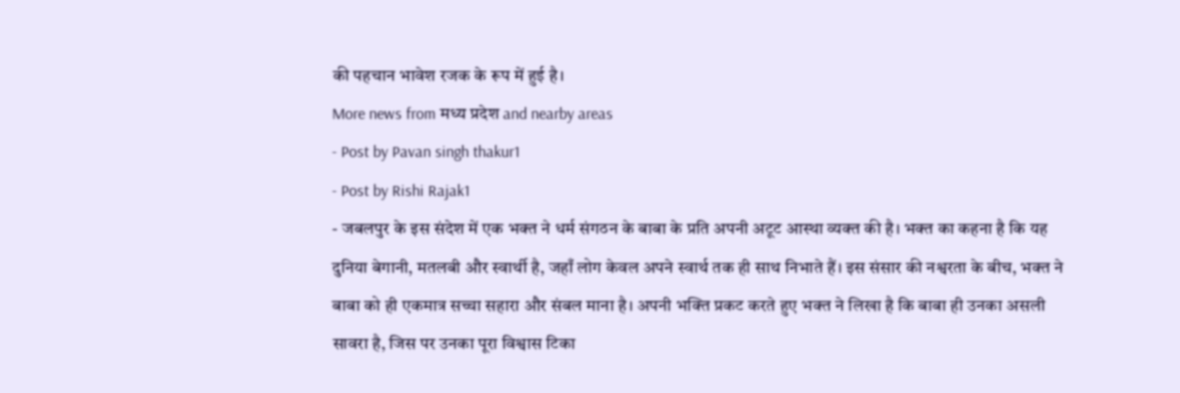की पहचान भावेश रजक के रूप में हुई है।
More news from मध्य प्रदेश and nearby areas
- Post by Pavan singh thakur1
- Post by Rishi Rajak1
- जबलपुर के इस संदेश में एक भक्त ने धर्म संगठन के बाबा के प्रति अपनी अटूट आस्था व्यक्त की है। भक्त का कहना है कि यह दुनिया बेगानी, मतलबी और स्वार्थी है, जहाँ लोग केवल अपने स्वार्थ तक ही साथ निभाते हैं। इस संसार की नश्वरता के बीच, भक्त ने बाबा को ही एकमात्र सच्चा सहारा और संबल माना है। अपनी भक्ति प्रकट करते हुए भक्त ने लिखा है कि बाबा ही उनका असली सावरा है, जिस पर उनका पूरा विश्वास टिका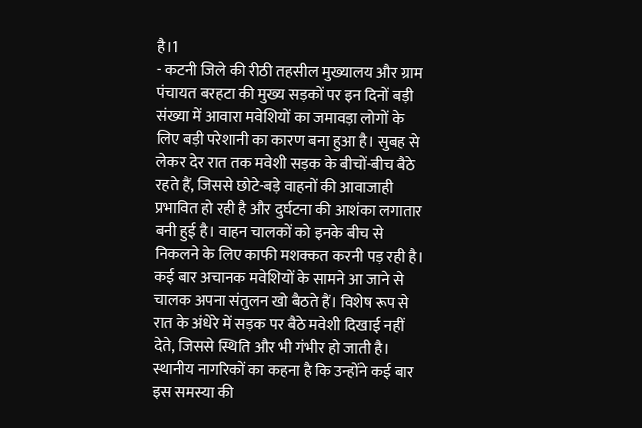है।1
- कटनी जिले की रीठी तहसील मुख्यालय और ग्राम पंचायत बरहटा की मुख्य सड़कों पर इन दिनों बड़ी संख्या में आवारा मवेशियों का जमावड़ा लोगों के लिए बड़ी परेशानी का कारण बना हुआ है। सुबह से लेकर देर रात तक मवेशी सड़क के बीचों-बीच बैठे रहते हैं, जिससे छोटे-बड़े वाहनों की आवाजाही प्रभावित हो रही है और दुर्घटना की आशंका लगातार बनी हुई है। वाहन चालकों को इनके बीच से निकलने के लिए काफी मशक्कत करनी पड़ रही है। कई बार अचानक मवेशियों के सामने आ जाने से चालक अपना संतुलन खो बैठते हैं। विशेष रूप से रात के अंधेरे में सड़क पर बैठे मवेशी दिखाई नहीं देते, जिससे स्थिति और भी गंभीर हो जाती है। स्थानीय नागरिकों का कहना है कि उन्होंने कई बार इस समस्या की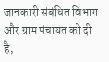जानकारी संबंधित विभाग और ग्राम पंचायत को दी है,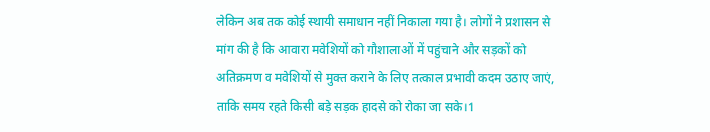लेकिन अब तक कोई स्थायी समाधान नहीं निकाला गया है। लोगों ने प्रशासन से मांग की है कि आवारा मवेशियों को गौशालाओं में पहुंचाने और सड़कों को अतिक्रमण व मवेशियों से मुक्त कराने के लिए तत्काल प्रभावी कदम उठाए जाएं, ताकि समय रहते किसी बड़े सड़क हादसे को रोका जा सके।1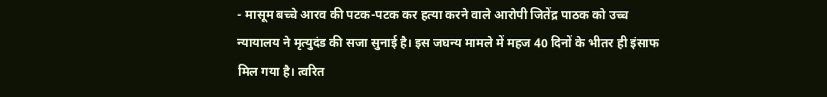- मासूम बच्चे आरव की पटक-पटक कर हत्या करने वाले आरोपी जितेंद्र पाठक को उच्च न्यायालय ने मृत्युदंड की सजा सुनाई है। इस जघन्य मामले में महज 40 दिनों के भीतर ही इंसाफ मिल गया है। त्वरित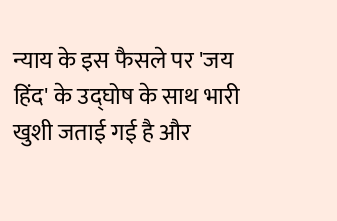न्याय के इस फैसले पर 'जय हिंद' के उद्घोष के साथ भारी खुशी जताई गई है और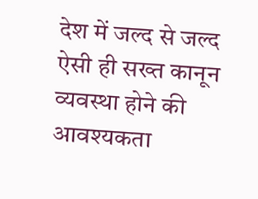देश में जल्द से जल्द ऐसी ही सख्त कानून व्यवस्था होने की आवश्यकता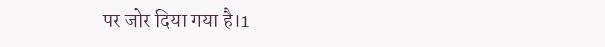पर जोर दिया गया है।1